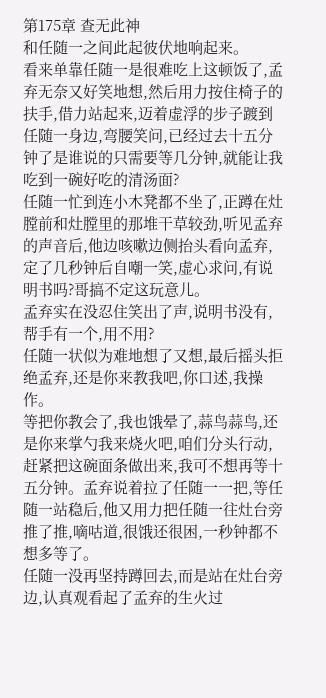第175章 查无此神
和任随一之间此起彼伏地响起来。
看来单靠任随一是很难吃上这顿饭了,孟弃无奈又好笑地想,然后用力按住椅子的扶手,借力站起来,迈着虚浮的步子踱到任随一身边,弯腰笑问,已经过去十五分钟了是谁说的只需要等几分钟,就能让我吃到一碗好吃的清汤面?
任随一忙到连小木凳都不坐了,正蹲在灶膛前和灶膛里的那堆干草较劲,听见孟弃的声音后,他边咳嗽边侧抬头看向孟弃,定了几秒钟后自嘲一笑,虚心求问,有说明书吗?哥搞不定这玩意儿。
孟弃实在没忍住笑出了声,说明书没有,帮手有一个,用不用?
任随一状似为难地想了又想,最后摇头拒绝孟弃,还是你来教我吧,你口述,我操作。
等把你教会了,我也饿晕了,蒜鸟蒜鸟,还是你来掌勺我来烧火吧,咱们分头行动,赶紧把这碗面条做出来,我可不想再等十五分钟。孟弃说着拉了任随一一把,等任随一站稳后,他又用力把任随一往灶台旁推了推,嘀咕道,很饿还很困,一秒钟都不想多等了。
任随一没再坚持蹲回去,而是站在灶台旁边,认真观看起了孟弃的生火过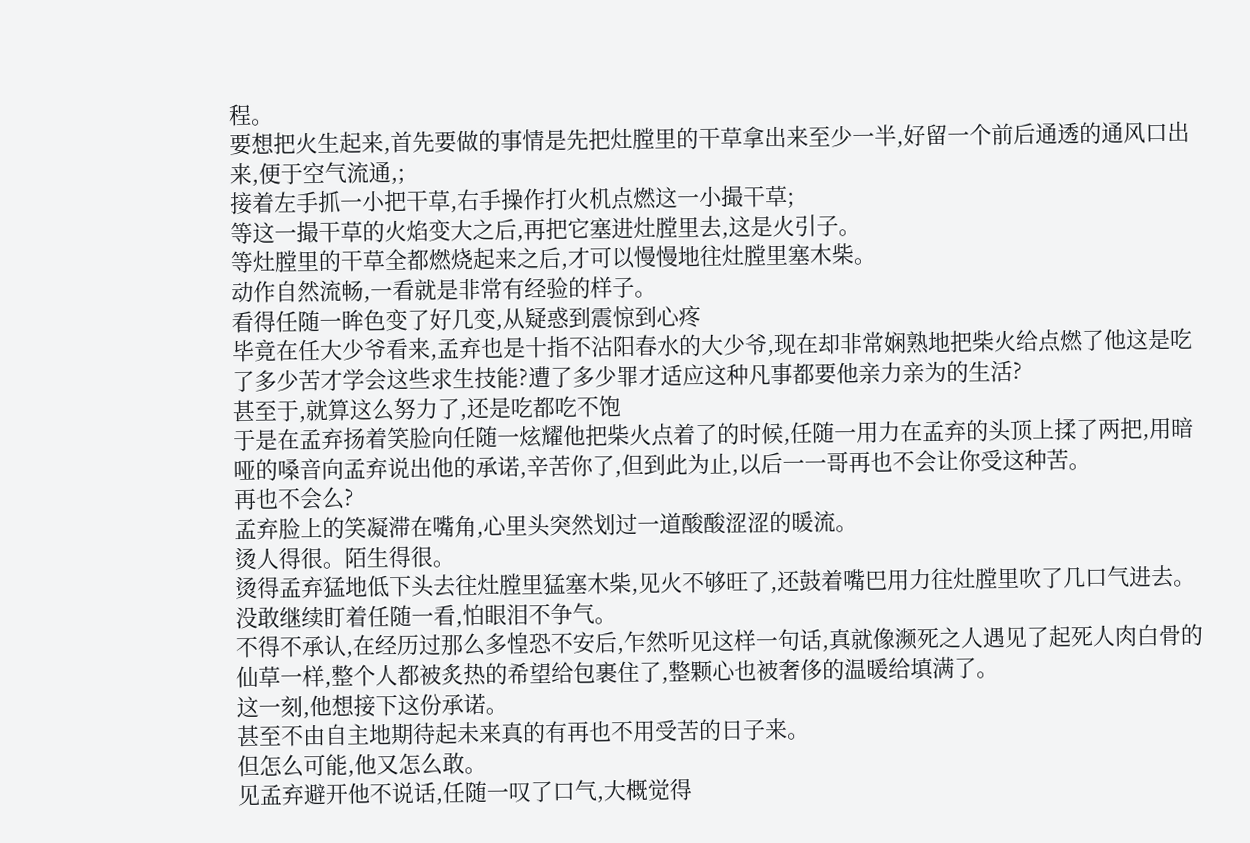程。
要想把火生起来,首先要做的事情是先把灶膛里的干草拿出来至少一半,好留一个前后通透的通风口出来,便于空气流通,;
接着左手抓一小把干草,右手操作打火机点燃这一小撮干草;
等这一撮干草的火焰变大之后,再把它塞进灶膛里去,这是火引子。
等灶膛里的干草全都燃烧起来之后,才可以慢慢地往灶膛里塞木柴。
动作自然流畅,一看就是非常有经验的样子。
看得任随一眸色变了好几变,从疑惑到震惊到心疼
毕竟在任大少爷看来,孟弃也是十指不沾阳春水的大少爷,现在却非常娴熟地把柴火给点燃了他这是吃了多少苦才学会这些求生技能?遭了多少罪才适应这种凡事都要他亲力亲为的生活?
甚至于,就算这么努力了,还是吃都吃不饱
于是在孟弃扬着笑脸向任随一炫耀他把柴火点着了的时候,任随一用力在孟弃的头顶上揉了两把,用暗哑的嗓音向孟弃说出他的承诺,辛苦你了,但到此为止,以后一一哥再也不会让你受这种苦。
再也不会么?
孟弃脸上的笑凝滞在嘴角,心里头突然划过一道酸酸涩涩的暖流。
烫人得很。陌生得很。
烫得孟弃猛地低下头去往灶膛里猛塞木柴,见火不够旺了,还鼓着嘴巴用力往灶膛里吹了几口气进去。
没敢继续盯着任随一看,怕眼泪不争气。
不得不承认,在经历过那么多惶恐不安后,乍然听见这样一句话,真就像濒死之人遇见了起死人肉白骨的仙草一样,整个人都被炙热的希望给包裹住了,整颗心也被奢侈的温暖给填满了。
这一刻,他想接下这份承诺。
甚至不由自主地期待起未来真的有再也不用受苦的日子来。
但怎么可能,他又怎么敢。
见孟弃避开他不说话,任随一叹了口气,大概觉得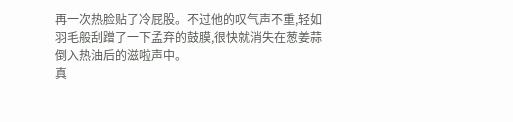再一次热脸贴了冷屁股。不过他的叹气声不重,轻如羽毛般刮蹭了一下孟弃的鼓膜,很快就消失在葱姜蒜倒入热油后的滋啦声中。
真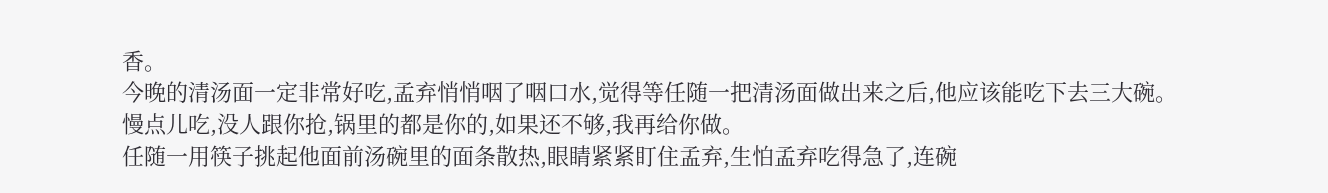香。
今晚的清汤面一定非常好吃,孟弃悄悄咽了咽口水,觉得等任随一把清汤面做出来之后,他应该能吃下去三大碗。
慢点儿吃,没人跟你抢,锅里的都是你的,如果还不够,我再给你做。
任随一用筷子挑起他面前汤碗里的面条散热,眼睛紧紧盯住孟弃,生怕孟弃吃得急了,连碗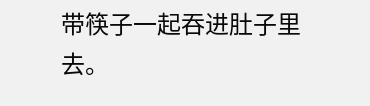带筷子一起吞进肚子里去。